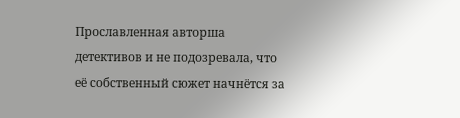Прославленная авторша детективов и не подозревала, что её собственный сюжет начнётся за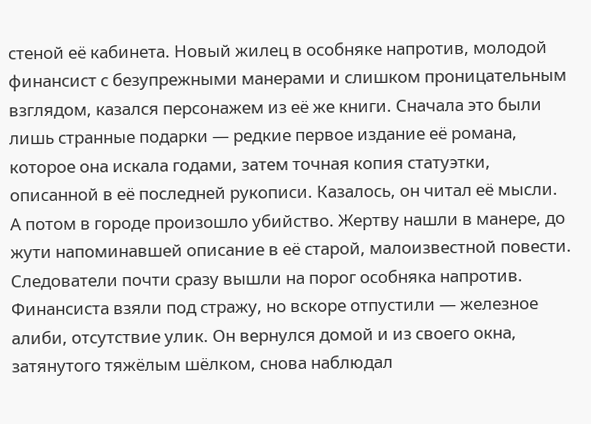стеной её кабинета. Новый жилец в особняке напротив, молодой финансист с безупрежными манерами и слишком проницательным взглядом, казался персонажем из её же книги. Сначала это были лишь странные подарки — редкие первое издание её романа, которое она искала годами, затем точная копия статуэтки, описанной в её последней рукописи. Казалось, он читал её мысли.
А потом в городе произошло убийство. Жертву нашли в манере, до жути напоминавшей описание в её старой, малоизвестной повести. Следователи почти сразу вышли на порог особняка напротив. Финансиста взяли под стражу, но вскоре отпустили — железное алиби, отсутствие улик. Он вернулся домой и из своего окна, затянутого тяжёлым шёлком, снова наблюдал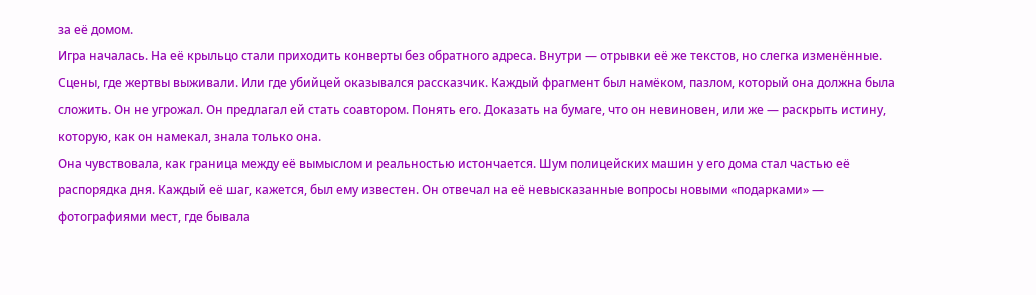за её домом.
Игра началась. На её крыльцо стали приходить конверты без обратного адреса. Внутри — отрывки её же текстов, но слегка изменённые. Сцены, где жертвы выживали. Или где убийцей оказывался рассказчик. Каждый фрагмент был намёком, пазлом, который она должна была сложить. Он не угрожал. Он предлагал ей стать соавтором. Понять его. Доказать на бумаге, что он невиновен, или же — раскрыть истину, которую, как он намекал, знала только она.
Она чувствовала, как граница между её вымыслом и реальностью истончается. Шум полицейских машин у его дома стал частью её распорядка дня. Каждый её шаг, кажется, был ему известен. Он отвечал на её невысказанные вопросы новыми «подарками» — фотографиями мест, где бывала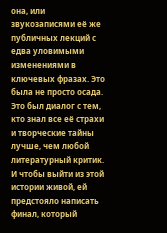она, или звукозаписями её же публичных лекций с едва уловимыми изменениями в ключевых фразах. Это была не просто осада. Это был диалог с тем, кто знал все её страхи и творческие тайны лучше, чем любой литературный критик. И чтобы выйти из этой истории живой, ей предстояло написать финал, который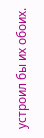устроил бы их обоих.